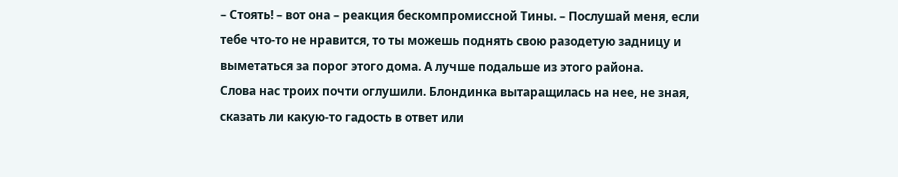– Стоять! – вот она – реакция бескомпромиссной Тины. – Послушай меня, если тебе что-то не нравится, то ты можешь поднять свою разодетую задницу и выметаться за порог этого дома. А лучше подальше из этого района.
Слова нас троих почти оглушили. Блондинка вытаращилась на нее, не зная, сказать ли какую-то гадость в ответ или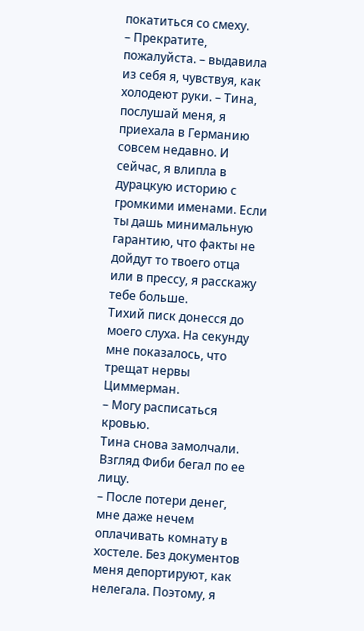покатиться со смеху.
– Прекратите, пожалуйста. – выдавила из себя я, чувствуя, как холодеют руки. – Тина, послушай меня, я приехала в Германию совсем недавно. И сейчас, я влипла в дурацкую историю с громкими именами. Если ты дашь минимальную гарантию, что факты не дойдут то твоего отца или в прессу, я расскажу тебе больше.
Тихий писк донесся до моего слуха. На секунду мне показалось, что трещат нервы Циммерман.
– Могу расписаться кровью.
Тина снова замолчали. Взгляд Фиби бегал по ее лицу.
– После потери денег, мне даже нечем оплачивать комнату в хостеле. Без документов меня депортируют, как нелегала. Поэтому, я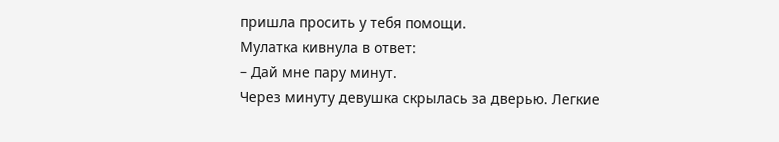пришла просить у тебя помощи.
Мулатка кивнула в ответ:
– Дай мне пару минут.
Через минуту девушка скрылась за дверью. Легкие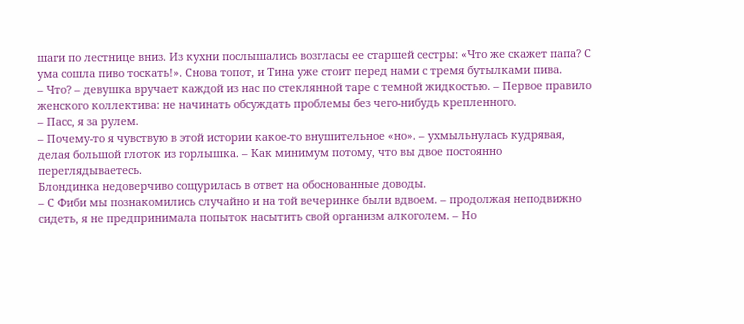шаги по лестнице вниз. Из кухни послышались возгласы ее старшей сестры: «Что же скажет папа? С ума сошла пиво тоскать!». Снова топот, и Тина уже стоит перед нами с тремя бутылками пива.
– Что? – девушка вручает каждой из нас по стеклянной таре с темной жидкостью. – Первое правило женского коллектива: не начинать обсуждать проблемы без чего-нибудь крепленного.
– Пасс, я за рулем.
– Почему-то я чувствую в этой истории какое-то внушительное «но». – ухмыльнулась кудрявая, делая большой глоток из горлышка. – Как минимум потому, что вы двое постоянно переглядываетесь.
Блондинка недоверчиво сощурилась в ответ на обоснованные доводы.
– С Фиби мы познакомились случайно и на той вечеринке были вдвоем. – продолжая неподвижно сидеть, я не предпринимала попыток насытить свой организм алкоголем. – Но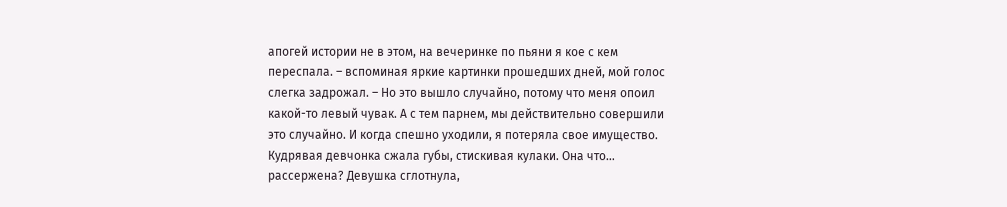апогей истории не в этом, на вечеринке по пьяни я кое с кем переспала. – вспоминая яркие картинки прошедших дней, мой голос слегка задрожал. – Но это вышло случайно, потому что меня опоил какой-то левый чувак. А с тем парнем, мы действительно совершили это случайно. И когда спешно уходили, я потеряла свое имущество.
Кудрявая девчонка сжала губы, стискивая кулаки. Она что… рассержена? Девушка сглотнула,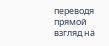переводя прямой взгляд на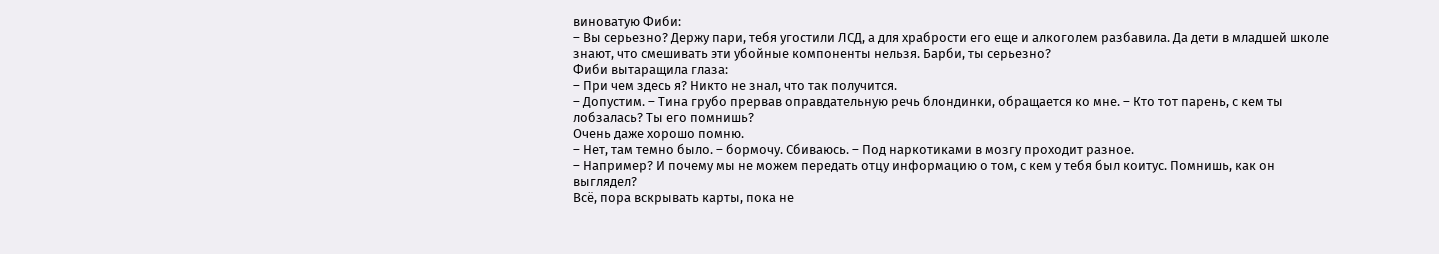виноватую Фиби:
– Вы серьезно? Держу пари, тебя угостили ЛСД, а для храбрости его еще и алкоголем разбавила. Да дети в младшей школе знают, что смешивать эти убойные компоненты нельзя. Барби, ты серьезно?
Фиби вытаращила глаза:
– При чем здесь я? Никто не знал, что так получится.
– Допустим. – Тина грубо прервав оправдательную речь блондинки, обращается ко мне. – Кто тот парень, с кем ты лобзалась? Ты его помнишь?
Очень даже хорошо помню.
– Нет, там темно было. – бормочу. Сбиваюсь. – Под наркотиками в мозгу проходит разное.
– Например? И почему мы не можем передать отцу информацию о том, с кем у тебя был коитус. Помнишь, как он выглядел?
Всё, пора вскрывать карты, пока не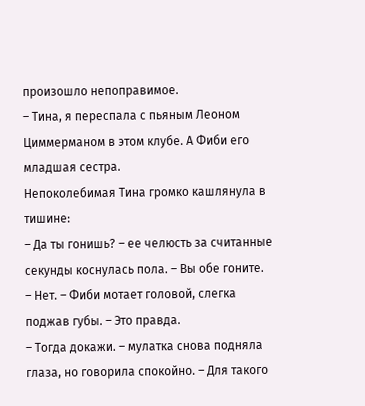произошло непоправимое.
– Тина, я переспала с пьяным Леоном Циммерманом в этом клубе. А Фиби его младшая сестра.
Непоколебимая Тина громко кашлянула в тишине:
– Да ты гонишь? – ее челюсть за считанные секунды коснулась пола. – Вы обе гоните.
– Нет. – Фиби мотает головой, слегка поджав губы. – Это правда.
– Тогда докажи. – мулатка снова подняла глаза, но говорила спокойно. – Для такого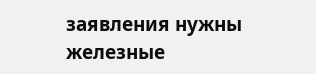заявления нужны железные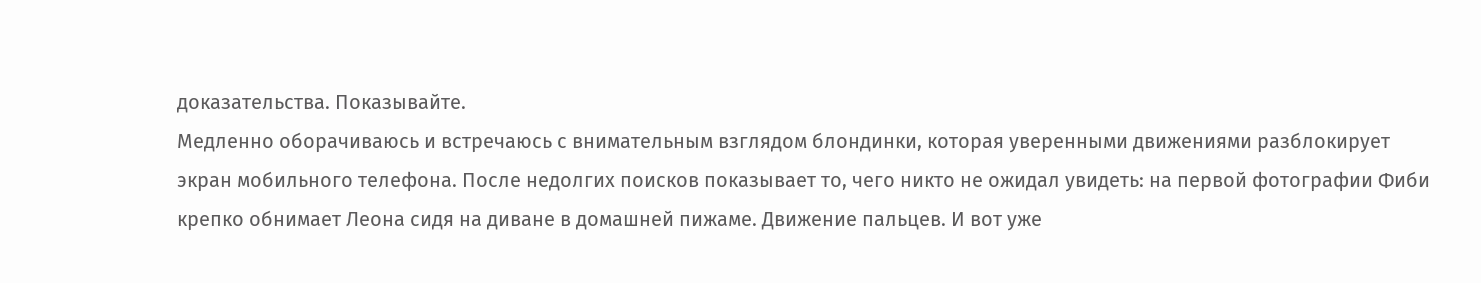доказательства. Показывайте.
Медленно оборачиваюсь и встречаюсь с внимательным взглядом блондинки, которая уверенными движениями разблокирует экран мобильного телефона. После недолгих поисков показывает то, чего никто не ожидал увидеть: на первой фотографии Фиби крепко обнимает Леона сидя на диване в домашней пижаме. Движение пальцев. И вот уже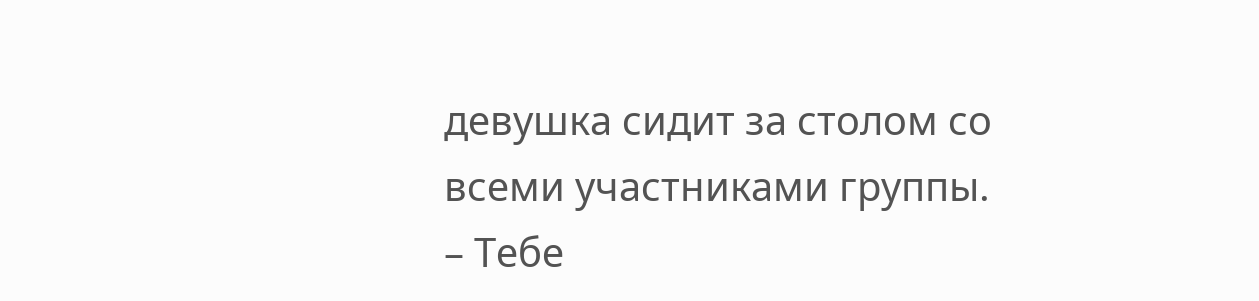девушка сидит за столом со всеми участниками группы.
– Тебе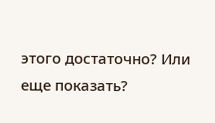этого достаточно? Или еще показать?